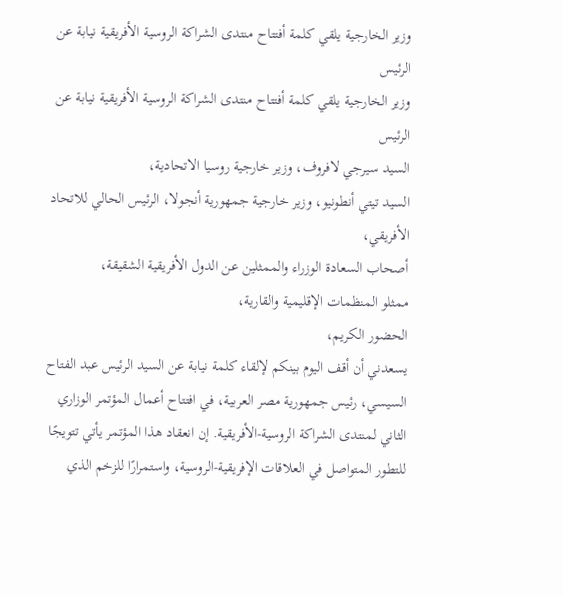وزير الخارجية يلقي كلمة أفتتاح منتدى الشراكة الروسية الأفريقية نيابة عن الرئيس
وزير الخارجية يلقي كلمة أفتتاح منتدى الشراكة الروسية الأفريقية نيابة عن الرئيس
السيد سيرجي لافروف، وزير خارجية روسيا الاتحادية،
السيد تيتي أنطونيو، وزير خارجية جمهورية أنجولا، الرئيس الحالي للاتحاد الأفريقي،
أصحاب السعادة الوزراء والممثلين عن الدول الأفريقية الشقيقة،
ممثلو المنظمات الإقليمية والقارية،
الحضور الكريم،
يسعدني أن أقف اليوم بينكم لإلقاء كلمة نيابة عن السيد الرئيس عبد الفتاح السيسي، رئيس جمهورية مصر العربية، في افتتاح أعمال المؤتمر الوزاري الثاني لمنتدى الشراكة الروسية-الأفريقية. إن انعقاد هذا المؤتمر يأتي تتويجًا للتطور المتواصل في العلاقات الإفريقية-الروسية، واستمرارًا للزخم الذي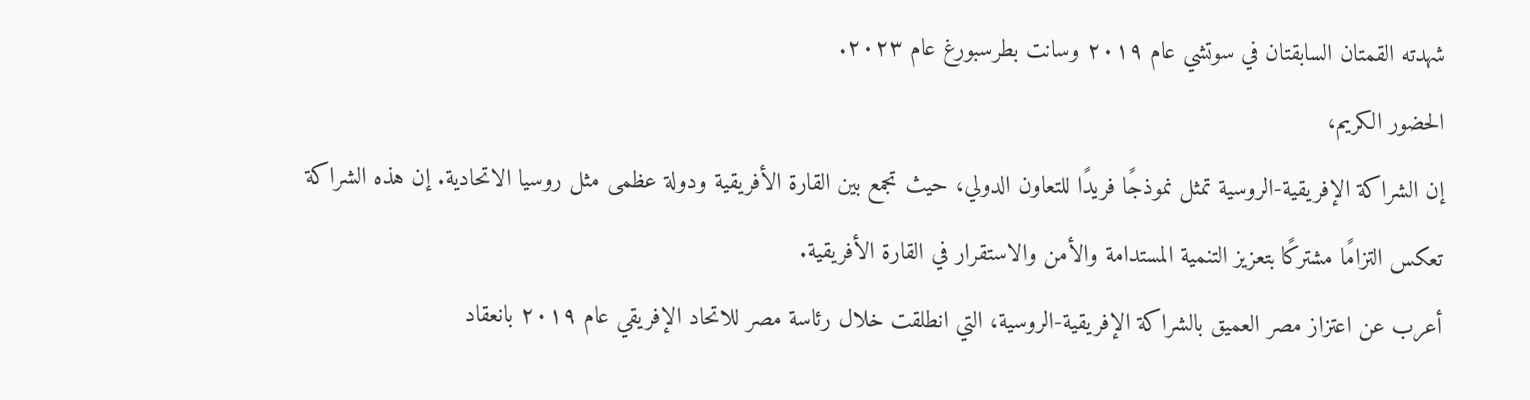شهدته القمتان السابقتان في سوتشي عام ٢٠١٩ وسانت بطرسبورغ عام ٢٠٢٣.
الحضور الكريم،
إن الشراكة الإفريقية-الروسية تمثل نموذجًا فريدًا للتعاون الدولي، حيث تجمع بين القارة الأفريقية ودولة عظمى مثل روسيا الاتحادية. إن هذه الشراكة تعكس التزامًا مشتركًا بتعزيز التنمية المستدامة والأمن والاستقرار في القارة الأفريقية.
أعرب عن اعتزاز مصر العميق بالشراكة الإفريقية-الروسية، التي انطلقت خلال رئاسة مصر للاتحاد الإفريقي عام ٢٠١٩ بانعقاد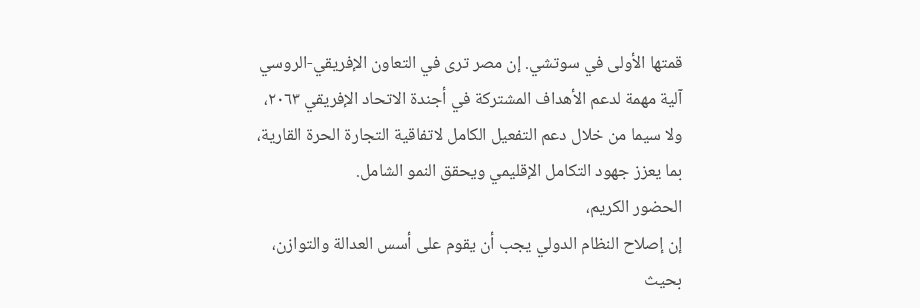قمتها الأولى في سوتشي. إن مصر ترى في التعاون الإفريقي-الروسي آلية مهمة لدعم الأهداف المشتركة في أجندة الاتحاد الإفريقي ٢٠٦٣، ولا سيما من خلال دعم التفعيل الكامل لاتفاقية التجارة الحرة القارية، بما يعزز جهود التكامل الإقليمي ويحقق النمو الشامل.
الحضور الكريم،
إن إصلاح النظام الدولي يجب أن يقوم على أسس العدالة والتوازن، بحيث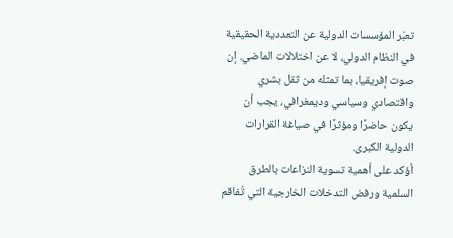تعبّر المؤسسات الدولية عن التعددية الحقيقية في النظام الدولي، لا عن اختلالات الماضي. إن صوت إفريقيا، بما تمثله من ثقل بشري واقتصادي وسياسي وديمغرافي، يجب أن يكون حاضرًا ومؤثرًا في صياغة القرارات الدولية الكبرى.
أؤكد على أهمية تسوية النزاعات بالطرق السلمية ورفض التدخلات الخارجية التي تُفاقم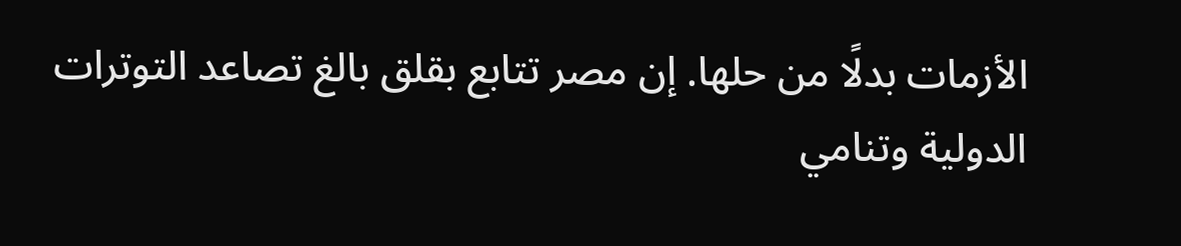الأزمات بدلًا من حلها. إن مصر تتابع بقلق بالغ تصاعد التوترات الدولية وتنامي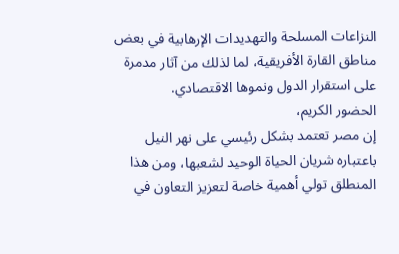النزاعات المسلحة والتهديدات الإرهابية في بعض مناطق القارة الأفريقية، لما لذلك من آثار مدمرة على استقرار الدول ونموها الاقتصادي.
الحضور الكريم،
إن مصر تعتمد بشكل رئيسي على نهر النيل باعتباره شريان الحياة الوحيد لشعبها، ومن هذا المنطلق تولي أهمية خاصة لتعزيز التعاون في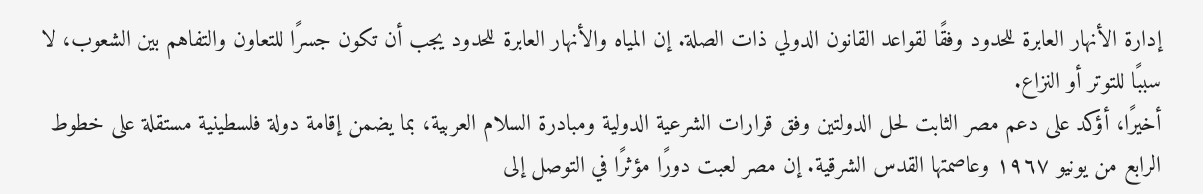إدارة الأنهار العابرة للحدود وفقًا لقواعد القانون الدولي ذات الصلة. إن المياه والأنهار العابرة للحدود يجب أن تكون جسرًا للتعاون والتفاهم بين الشعوب، لا سببًا للتوتر أو النزاع.
أخيرًا، أؤكد على دعم مصر الثابت لحل الدولتين وفق قرارات الشرعية الدولية ومبادرة السلام العربية، بما يضمن إقامة دولة فلسطينية مستقلة على خطوط الرابع من يونيو ١٩٦٧ وعاصمتها القدس الشرقية. إن مصر لعبت دورًا مؤثرًا في التوصل إلى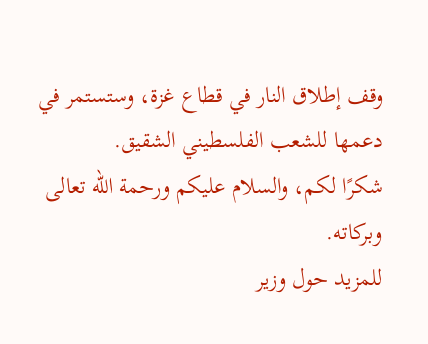وقف إطلاق النار في قطاع غزة، وستستمر في دعمها للشعب الفلسطيني الشقيق.
شكرًا لكم، والسلام عليكم ورحمة الله تعالى وبركاته.
للمزيد حول وزير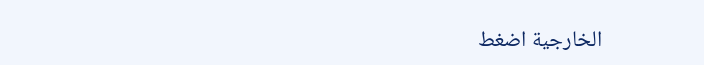الخارجية اضغط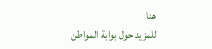هنا
للمزيد حول بوابة المواطن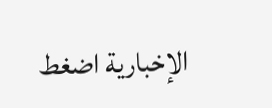الإخبارية اضغط